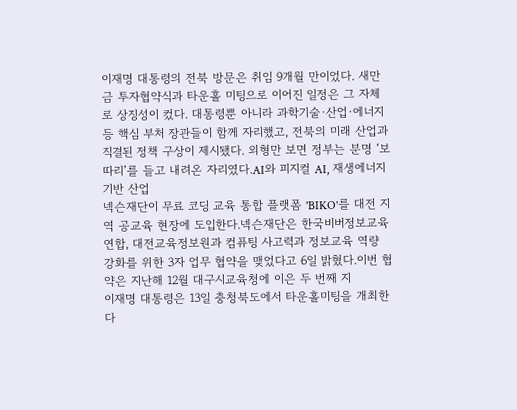이재명 대통령의 전북 방문은 취임 9개월 만이었다. 새만금 투자협약식과 타운홀 미팅으로 이어진 일정은 그 자체로 상징성이 컸다. 대통령뿐 아니라 과학기술·산업·에너지 등 핵심 부처 장관들이 함께 자리했고, 전북의 미래 산업과 직결된 정책 구상이 제시됐다. 외형만 보면 정부는 분명 ‘보따리’를 들고 내려온 자리였다.AI와 피지컬 AI, 재생에너지 기반 산업
넥슨재단이 무료 코딩 교육 통합 플랫폼 'BIKO'를 대전 지역 공교육 현장에 도입한다.넥슨재단은 한국비버정보교육연합, 대전교육정보원과 컴퓨팅 사고력과 정보교육 역량 강화를 위한 3자 업무 협약을 맺었다고 6일 밝혔다.이번 협약은 지난해 12월 대구시교육청에 이은 두 번째 지
이재명 대통령은 13일 충청북도에서 타운홀미팅을 개최한다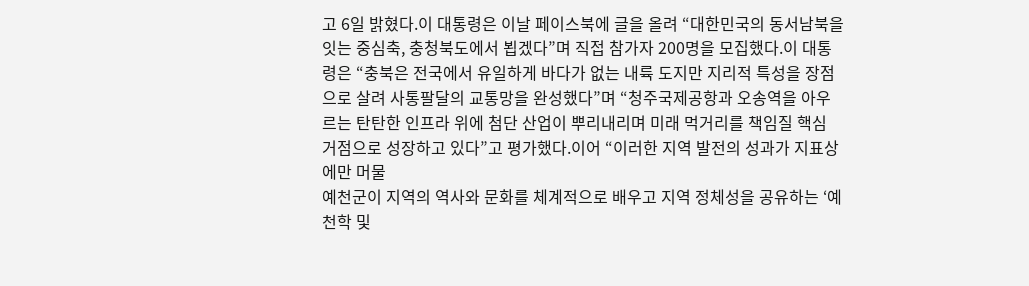고 6일 밝혔다.이 대통령은 이날 페이스북에 글을 올려 “대한민국의 동서남북을 잇는 중심축, 충청북도에서 뵙겠다”며 직접 참가자 200명을 모집했다.이 대통령은 “충북은 전국에서 유일하게 바다가 없는 내륙 도지만 지리적 특성을 장점으로 살려 사통팔달의 교통망을 완성했다”며 “청주국제공항과 오송역을 아우르는 탄탄한 인프라 위에 첨단 산업이 뿌리내리며 미래 먹거리를 책임질 핵심 거점으로 성장하고 있다”고 평가했다.이어 “이러한 지역 발전의 성과가 지표상에만 머물
예천군이 지역의 역사와 문화를 체계적으로 배우고 지역 정체성을 공유하는 ‘예천학 및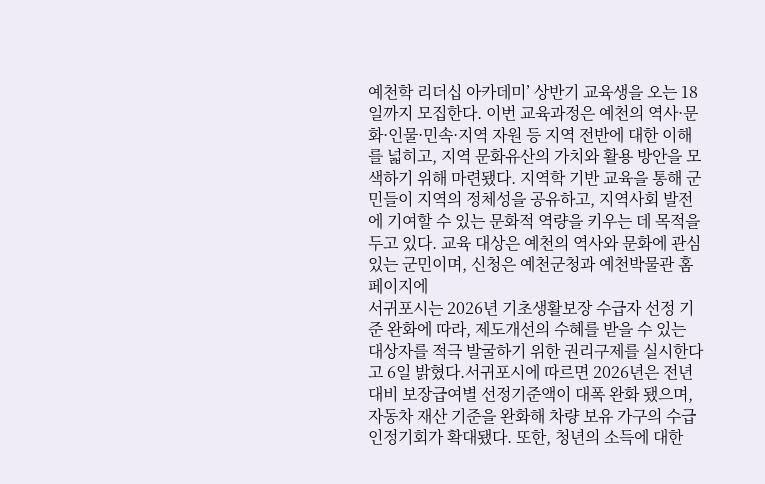예천학 리더십 아카데미’ 상반기 교육생을 오는 18일까지 모집한다. 이번 교육과정은 예천의 역사·문화·인물·민속·지역 자원 등 지역 전반에 대한 이해를 넓히고, 지역 문화유산의 가치와 활용 방안을 모색하기 위해 마련됐다. 지역학 기반 교육을 통해 군민들이 지역의 정체성을 공유하고, 지역사회 발전에 기여할 수 있는 문화적 역량을 키우는 데 목적을 두고 있다. 교육 대상은 예천의 역사와 문화에 관심 있는 군민이며, 신청은 예천군청과 예천박물관 홈페이지에
서귀포시는 2026년 기초생활보장 수급자 선정 기준 완화에 따라, 제도개선의 수혜를 받을 수 있는 대상자를 적극 발굴하기 위한 권리구제를 실시한다고 6일 밝혔다.서귀포시에 따르면 2026년은 전년 대비 보장급여별 선정기준액이 대폭 완화 됐으며, 자동차 재산 기준을 완화해 차량 보유 가구의 수급인정기회가 확대됐다. 또한, 청년의 소득에 대한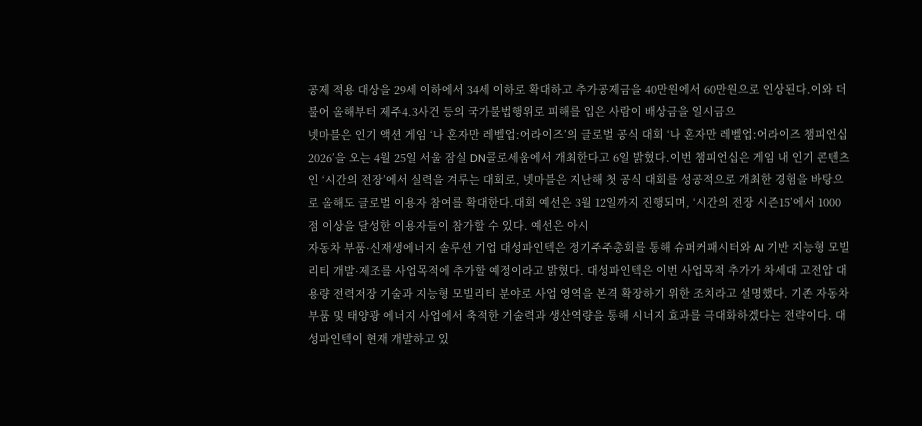공제 적용 대상을 29세 이하에서 34세 이하로 확대하고 추가공제금을 40만원에서 60만원으로 인상된다.이와 더불어 올해부터 제주4.3사건 등의 국가불법행위로 피해를 입은 사람이 배상금을 일시금으
넷마블은 인기 액션 게임 ‘나 혼자만 레벨업:어라이즈’의 글로벌 공식 대회 ‘나 혼자만 레벨업:어라이즈 챔피언십 2026’을 오는 4월 25일 서울 잠실 DN콜로세움에서 개최한다고 6일 밝혔다.이번 챔피언십은 게임 내 인기 콘텐츠인 ‘시간의 전장’에서 실력을 겨루는 대회로, 넷마블은 지난해 첫 공식 대회를 성공적으로 개최한 경험을 바탕으로 올해도 글로벌 이용자 참여를 확대한다.대회 예선은 3월 12일까지 진행되며, ‘시간의 전장 시즌15’에서 1000점 이상을 달성한 이용자들이 참가할 수 있다. 예선은 아시
자동차 부품·신재생에너지 솔루션 기업 대성파인텍은 정기주주총회를 통해 슈퍼커패시터와 AI 기반 지능형 모빌리티 개발·제조를 사업목적에 추가할 예정이라고 밝혔다. 대성파인텍은 이번 사업목적 추가가 차세대 고전압 대용량 전력저장 기술과 지능형 모빌리티 분야로 사업 영역을 본격 확장하기 위한 조치라고 설명했다. 기존 자동차 부품 및 태양광 에너지 사업에서 축적한 기술력과 생산역량을 통해 시너지 효과를 극대화하겠다는 전략이다. 대성파인텍이 현재 개발하고 있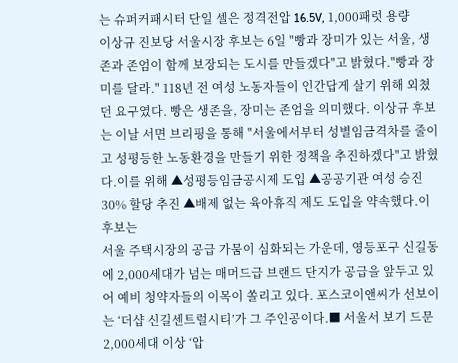는 슈퍼커패시터 단일 셀은 정격전압 16.5V, 1,000패럿 용량
이상규 진보당 서울시장 후보는 6일 "빵과 장미가 있는 서울, 생존과 존엄이 함께 보장되는 도시를 만들겠다"고 밝혔다."빵과 장미를 달라." 118년 전 여성 노동자들이 인간답게 살기 위해 외쳤던 요구였다. 빵은 생존을, 장미는 존엄을 의미했다. 이상규 후보는 이날 서면 브리핑을 통해 "서울에서부터 성별임금격차를 줄이고 성평등한 노동환경을 만들기 위한 정책을 추진하겠다"고 밝혔다.이를 위해 ▲성평등임금공시제 도입 ▲공공기관 여성 승진 30% 할당 추진 ▲배제 없는 육아휴직 제도 도입을 약속했다.이 후보는
서울 주택시장의 공급 가뭄이 심화되는 가운데, 영등포구 신길동에 2,000세대가 넘는 매머드급 브랜드 단지가 공급을 앞두고 있어 예비 청약자들의 이목이 쏠리고 있다. 포스코이앤씨가 선보이는 ‘더샵 신길센트럴시티’가 그 주인공이다.■ 서울서 보기 드문 2,000세대 이상 ‘압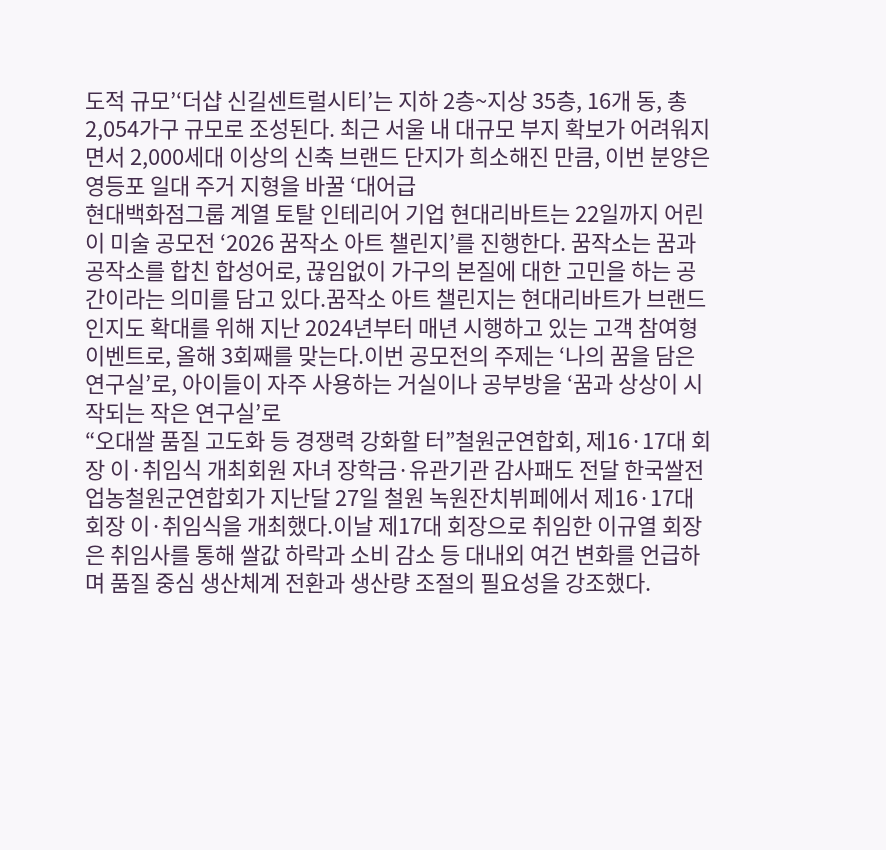도적 규모’‘더샵 신길센트럴시티’는 지하 2층~지상 35층, 16개 동, 총 2,054가구 규모로 조성된다. 최근 서울 내 대규모 부지 확보가 어려워지면서 2,000세대 이상의 신축 브랜드 단지가 희소해진 만큼, 이번 분양은 영등포 일대 주거 지형을 바꿀 ‘대어급
현대백화점그룹 계열 토탈 인테리어 기업 현대리바트는 22일까지 어린이 미술 공모전 ‘2026 꿈작소 아트 챌린지’를 진행한다. 꿈작소는 꿈과 공작소를 합친 합성어로, 끊임없이 가구의 본질에 대한 고민을 하는 공간이라는 의미를 담고 있다.꿈작소 아트 챌린지는 현대리바트가 브랜드 인지도 확대를 위해 지난 2024년부터 매년 시행하고 있는 고객 참여형 이벤트로, 올해 3회째를 맞는다.이번 공모전의 주제는 ‘나의 꿈을 담은 연구실’로, 아이들이 자주 사용하는 거실이나 공부방을 ‘꿈과 상상이 시작되는 작은 연구실’로
“오대쌀 품질 고도화 등 경쟁력 강화할 터”철원군연합회, 제16·17대 회장 이·취임식 개최회원 자녀 장학금·유관기관 감사패도 전달 한국쌀전업농철원군연합회가 지난달 27일 철원 녹원잔치뷔페에서 제16·17대 회장 이·취임식을 개최했다.이날 제17대 회장으로 취임한 이규열 회장은 취임사를 통해 쌀값 하락과 소비 감소 등 대내외 여건 변화를 언급하며 품질 중심 생산체계 전환과 생산량 조절의 필요성을 강조했다.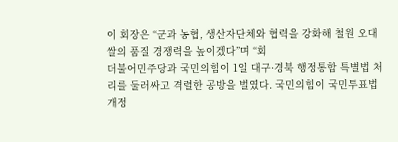이 회장은 “군과 농협, 생산자단체와 협력을 강화해 철원 오대쌀의 품질 경쟁력을 높이겠다”며 “회
더불어민주당과 국민의힘이 1일 대구·경북 행정통합 특별법 처리를 둘러싸고 격렬한 공방을 벌였다. 국민의힘이 국민투표법 개정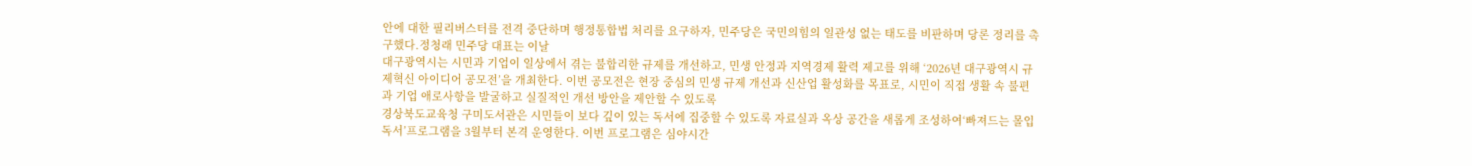안에 대한 필리버스터를 전격 중단하며 행정통합법 처리를 요구하자, 민주당은 국민의힘의 일관성 없는 태도를 비판하며 당론 정리를 촉구했다.정청래 민주당 대표는 이날
대구광역시는 시민과 기업이 일상에서 겪는 불합리한 규제를 개선하고, 민생 안정과 지역경제 활력 제고를 위해 ‘2026년 대구광역시 규제혁신 아이디어 공모전’을 개최한다. 이번 공모전은 현장 중심의 민생 규제 개선과 신산업 활성화를 목표로, 시민이 직접 생활 속 불편과 기업 애로사항을 발굴하고 실질적인 개선 방안을 제안할 수 있도록
경상북도교육청 구미도서관은 시민들이 보다 깊이 있는 독서에 집중할 수 있도록 자료실과 옥상 공간을 새롭게 조성하여‘빠져드는 몰입독서’프로그램을 3월부터 본격 운영한다. 이번 프로그램은 심야시간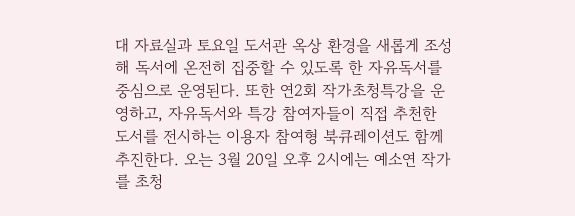대 자료실과 토요일 도서관 옥상 환경을 새롭게 조성해 독서에 온전히 집중할 수 있도록 한 자유독서를 중심으로 운영된다. 또한 연2회 작가초청특강을 운영하고, 자유독서와 특강 참여자들이 직접 추천한 도서를 전시하는 이용자 참여형 북큐레이션도 함께 추진한다. 오는 3월 20일 오후 2시에는 예소연 작가를 초청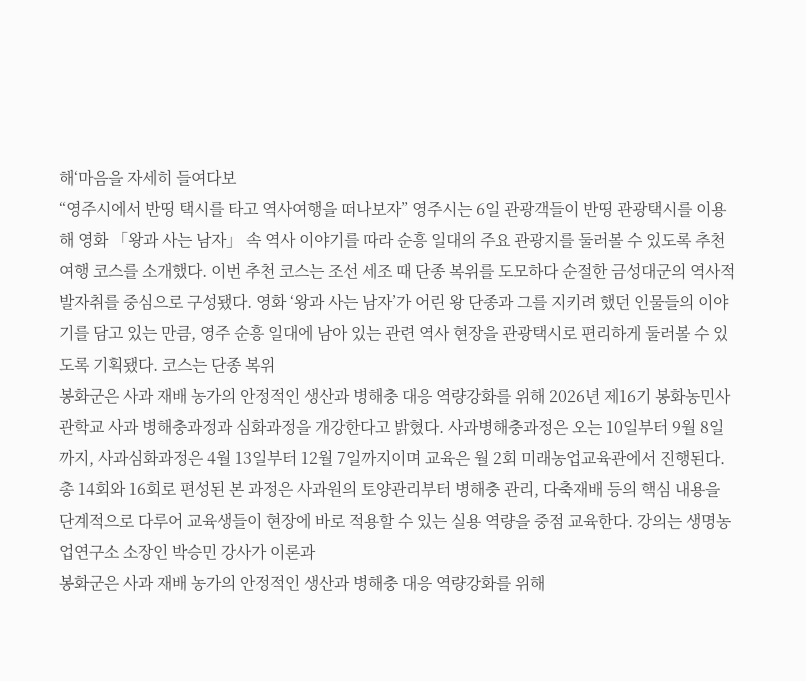해‘마음을 자세히 들여다보
“영주시에서 반띵 택시를 타고 역사여행을 떠나보자” 영주시는 6일 관광객들이 반띵 관광택시를 이용해 영화 「왕과 사는 남자」 속 역사 이야기를 따라 순흥 일대의 주요 관광지를 둘러볼 수 있도록 추천 여행 코스를 소개했다. 이번 추천 코스는 조선 세조 때 단종 복위를 도모하다 순절한 금성대군의 역사적 발자취를 중심으로 구성됐다. 영화 ‘왕과 사는 남자’가 어린 왕 단종과 그를 지키려 했던 인물들의 이야기를 담고 있는 만큼, 영주 순흥 일대에 남아 있는 관련 역사 현장을 관광택시로 편리하게 둘러볼 수 있도록 기획됐다. 코스는 단종 복위
봉화군은 사과 재배 농가의 안정적인 생산과 병해충 대응 역량강화를 위해 2026년 제16기 봉화농민사관학교 사과 병해충과정과 심화과정을 개강한다고 밝혔다. 사과병해충과정은 오는 10일부터 9월 8일까지, 사과심화과정은 4월 13일부터 12월 7일까지이며 교육은 월 2회 미래농업교육관에서 진행된다. 총 14회와 16회로 편성된 본 과정은 사과원의 토양관리부터 병해충 관리, 다축재배 등의 핵심 내용을 단계적으로 다루어 교육생들이 현장에 바로 적용할 수 있는 실용 역량을 중점 교육한다. 강의는 생명농업연구소 소장인 박승민 강사가 이론과
봉화군은 사과 재배 농가의 안정적인 생산과 병해충 대응 역량강화를 위해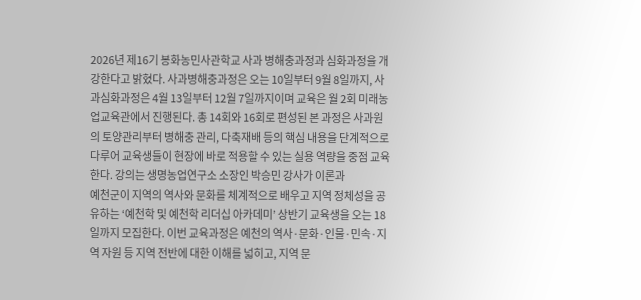2026년 제16기 봉화농민사관학교 사과 병해충과정과 심화과정을 개강한다고 밝혔다. 사과병해충과정은 오는 10일부터 9월 8일까지, 사과심화과정은 4월 13일부터 12월 7일까지이며 교육은 월 2회 미래농업교육관에서 진행된다. 총 14회와 16회로 편성된 본 과정은 사과원의 토양관리부터 병해충 관리, 다축재배 등의 핵심 내용을 단계적으로 다루어 교육생들이 현장에 바로 적용할 수 있는 실용 역량을 중점 교육한다. 강의는 생명농업연구소 소장인 박승민 강사가 이론과
예천군이 지역의 역사와 문화를 체계적으로 배우고 지역 정체성을 공유하는 ‘예천학 및 예천학 리더십 아카데미’ 상반기 교육생을 오는 18일까지 모집한다. 이번 교육과정은 예천의 역사·문화·인물·민속·지역 자원 등 지역 전반에 대한 이해를 넓히고, 지역 문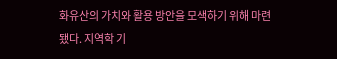화유산의 가치와 활용 방안을 모색하기 위해 마련됐다. 지역학 기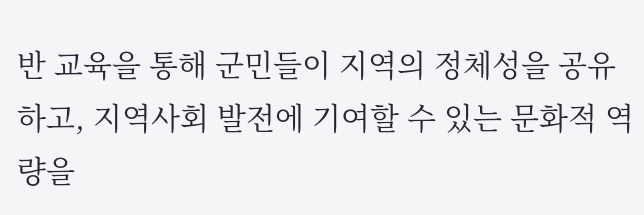반 교육을 통해 군민들이 지역의 정체성을 공유하고, 지역사회 발전에 기여할 수 있는 문화적 역량을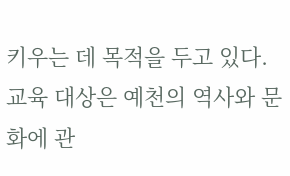키우는 데 목적을 두고 있다. 교육 대상은 예천의 역사와 문화에 관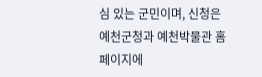심 있는 군민이며, 신청은 예천군청과 예천박물관 홈페이지에